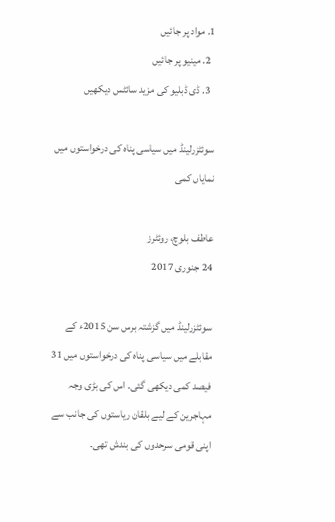1. مواد پر جائیں
  2. مینیو پر جائیں
  3. ڈی ڈبلیو کی مزید سائٹس دیکھیں

سوئٹزرلینڈ میں سیاسی پناہ کی درخواستوں میں نمایاں کمی

عاطف بلوچ، روئٹرز
24 جنوری 2017

سوئٹزرلینڈ میں گزشتہ برس سن 2015ء کے مقابلے میں سیاسی پناہ کی درخواستوں میں 31 فیصد کمی دیکھی گئی۔ اس کی بڑی وجہ مہاجرین کے لیے بلقان ریاستوں کی جانب سے اپنی قومی سرحدوں کی بندش تھی۔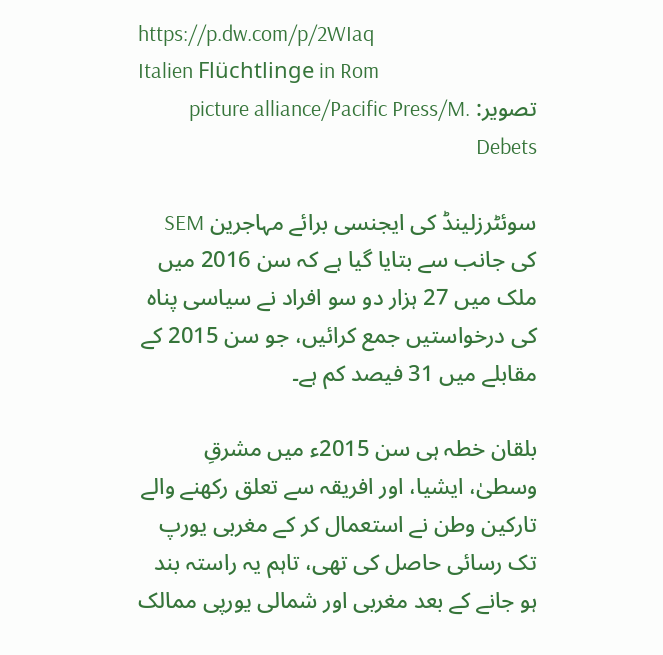https://p.dw.com/p/2WIaq
Italien Flüchtlinge in Rom
تصویر: picture alliance/Pacific Press/M. Debets

سوئٹرزلینڈ کی ایجنسی برائے مہاجرین SEM کی جانب سے بتایا گیا ہے کہ سن 2016 میں ملک میں 27 ہزار دو سو افراد نے سیاسی پناہ کی درخواستیں جمع کرائیں، جو سن 2015 کے مقابلے میں 31 فیصد کم ہے۔

بلقان خطہ ہی سن 2015ء میں مشرقِ وسطیٰ، ایشیا، اور افریقہ سے تعلق رکھنے والے تارکین وطن نے استعمال کر کے مغربی یورپ تک رسائی حاصل کی تھی، تاہم یہ راستہ بند ہو جانے کے بعد مغربی اور شمالی یورپی ممالک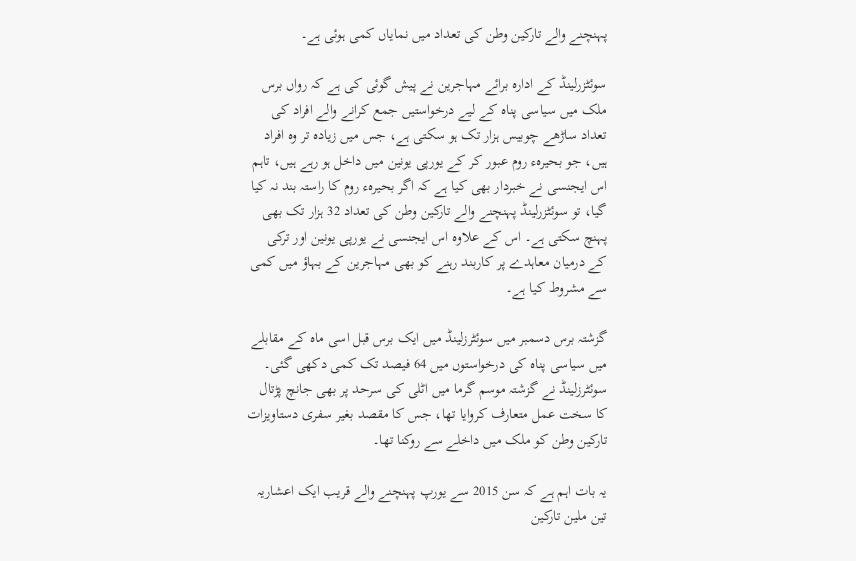پہنچنے والے تارکین وطن کی تعداد میں نمایاں کمی ہوئی ہے۔

سوئٹزرلینڈ کے ادارہ برائے مہاجرین نے پیش گوئی کی ہے کہ رواں برس ملک میں سیاسی پناہ کے لیے درخواستیں جمع کرانے والے افراد کی تعداد ساڑھے چوبیس ہزار تک ہو سکتی ہے، جس میں زیادہ تر وہ افراد ہیں، جو بحیرہء روم عبور کر کے یورپی یونین میں داخل ہو رہے ہیں، تاہم اس ایجنسی نے خبردار بھی کیا ہے کہ اگر بحیرہء روم کا راستہ بند نہ کیا گیا، تو سوئٹزرلینڈ پہنچنے والے تارکین وطن کی تعداد 32 ہزار تک بھی پہنچ سکتی ہے۔ اس کے علاوہ اس ایجنسی نے یورپی یونین اور ترکی کے درمیان معاہدے پر کاربند رہنے کو بھی مہاجرین کے بہاؤ میں کمی سے مشروط کیا ہے۔

گزشتہ برس دسمبر میں سوئٹرزلینڈ میں ایک برس قبل اسی ماہ کے مقابلے میں سیاسی پناہ کی درخواستوں میں 64 فیصد تک کمی دکھی گئی۔ سوئٹرزلینڈ نے گزشتہ موسم گرما میں اٹلی کی سرحد پر بھی جانچ پڑتال کا سخت عمل متعارف کروایا تھا، جس کا مقصد بغیر سفری دستاویزات تارکین وطن کو ملک میں داخلے سے روکنا تھا۔

یہ بات اہم ہے کہ سن 2015 سے یورپ پہنچنے والے قریب ایک اعشاریہ تین ملین تارکین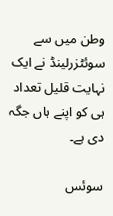وطن میں سے سوئٹزرلینڈ نے ایک نہایت قلیل تعداد ہی کو اپنے ہاں جگہ دی ہے۔

سوئس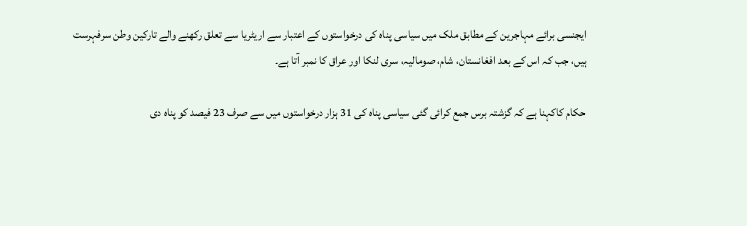ایجنسی برائے مہاجرین کے مطابق ملک میں سیاسی پناہ کی درخواستوں کے اعتبار سے اریٹریا سے تعلق رکھنے والے تارکین وطن سرفہرست ہیں، جب کہ اس کے بعد افغانستان، شام، صومالیہ، سری لنکا اور عراق کا نمبر آتا ہے۔

حکام کاکہنا ہے کہ گزشتہ برس جمع کرائی گئی سیاسی پناہ کی 31 ہزار درخواستوں میں سے صرف 23 فیصد کو پناہ دی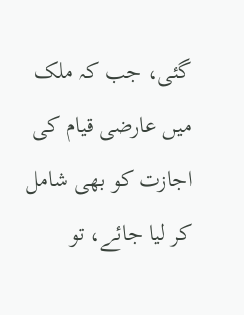گئی، جب کہ ملک میں عارضی قیام کی اجازت کو بھی شامل کر لیا جائے، تو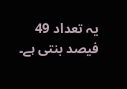یہ تعداد 49 فیصد بنتی ہے۔